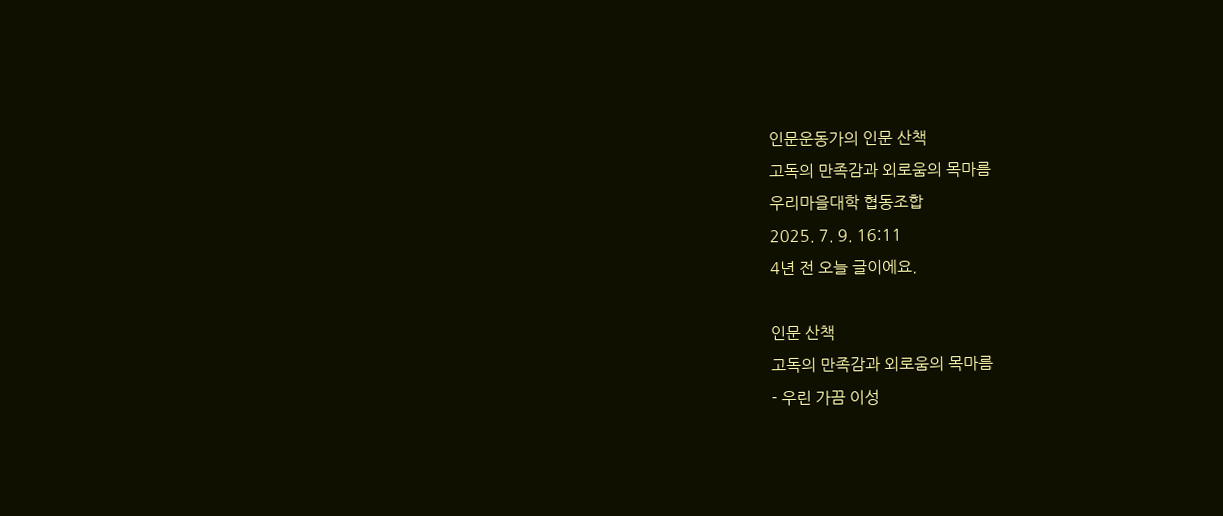인문운동가의 인문 산책
고독의 만족감과 외로움의 목마름
우리마을대학 협동조합
2025. 7. 9. 16:11
4년 전 오늘 글이에요.

인문 산책
고독의 만족감과 외로움의 목마름
- 우린 가끔 이성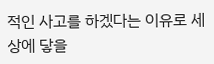적인 사고를 하겠다는 이유로 세상에 닿을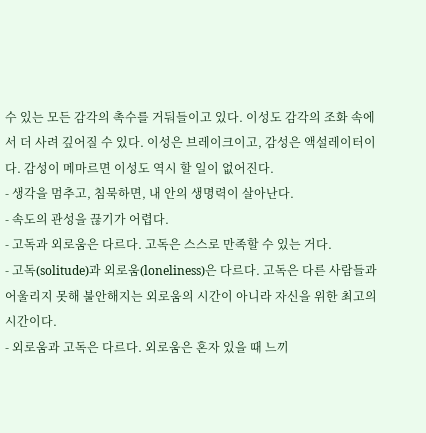수 있는 모든 감각의 촉수를 거둬들이고 있다. 이성도 감각의 조화 속에서 더 사려 깊어질 수 있다. 이성은 브레이크이고, 감성은 액설레이터이다. 감성이 메마르면 이성도 역시 할 일이 없어진다.
- 생각을 멈추고, 침묵하면, 내 안의 생명력이 살아난다.
- 속도의 관성을 끊기가 어렵다.
- 고독과 외로움은 다르다. 고독은 스스로 만족할 수 있는 거다.
- 고독(solitude)과 외로움(loneliness)은 다르다. 고독은 다른 사람들과 어울리지 못해 불안해지는 외로움의 시간이 아니라 자신을 위한 최고의 시간이다.
- 외로움과 고독은 다르다. 외로움은 혼자 있을 때 느끼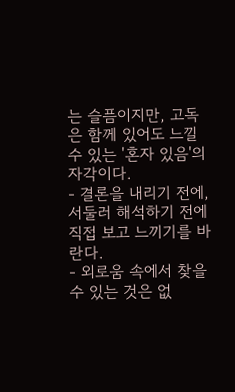는 슬픔이지만, 고독은 함께 있어도 느낄 수 있는 '혼자 있음'의 자각이다.
- 결론을 내리기 전에, 서둘러 해석하기 전에 직접 보고 느끼기를 바란다.
- 외로움 속에서 찾을 수 있는 것은 없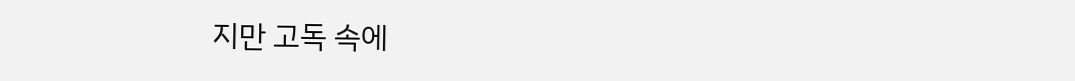지만 고독 속에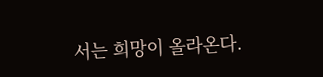서는 희망이 올라온다.